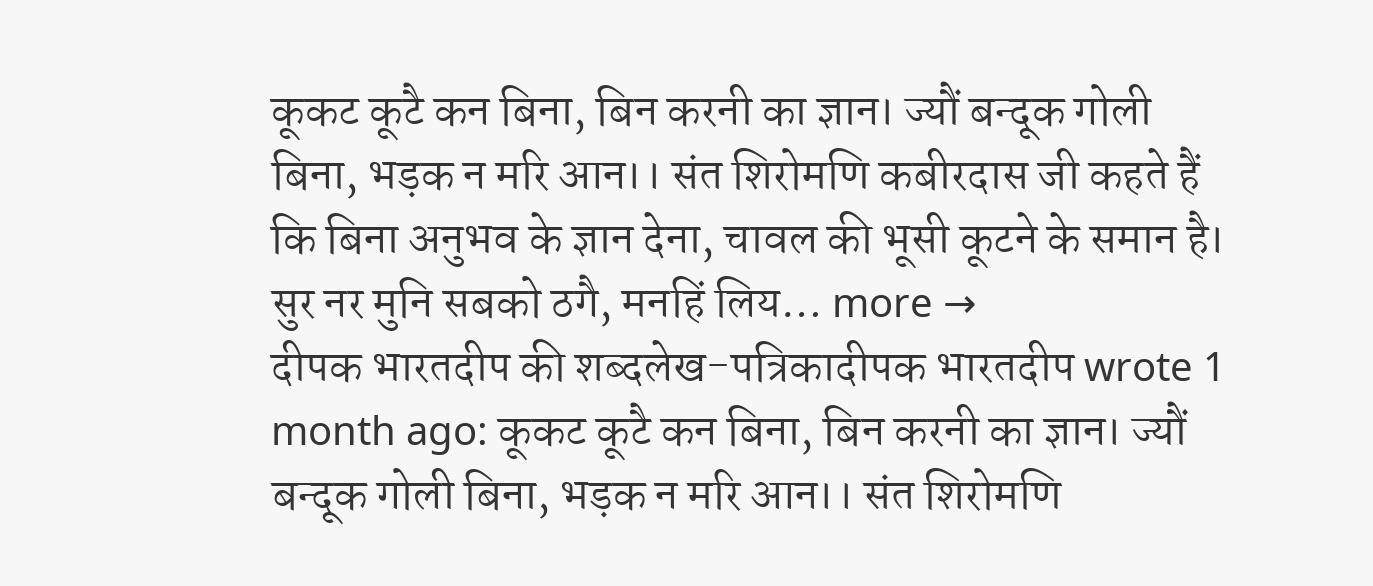कूकट कूटै कन बिना, बिन करनी का ज्ञान। ज्यौं बन्दूक गोली बिना, भड़क न मरि आन।। संत शिरोमणि कबीरदास जी कहते हैं कि बिना अनुभव के ज्ञान देना, चावल की भूसी कूटने के समान है। सुर नर मुनि सबको ठगै, मनहिं लिय… more →
दीपक भारतदीप की शब्दलेख-पत्रिकादीपक भारतदीप wrote 1 month ago: कूकट कूटै कन बिना, बिन करनी का ज्ञान। ज्यौं बन्दूक गोली बिना, भड़क न मरि आन।। संत शिरोमणि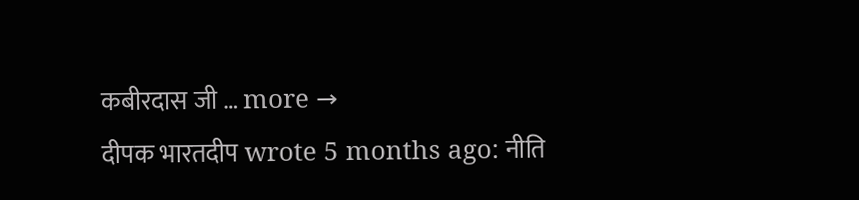कबीरदास जी … more →
दीपक भारतदीप wrote 5 months ago: नीति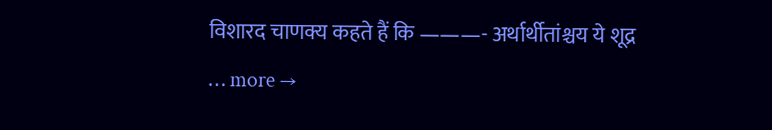विशारद चाणक्य कहते हैं कि ———- अर्थार्थीतांश्चय ये शूद्र … more →